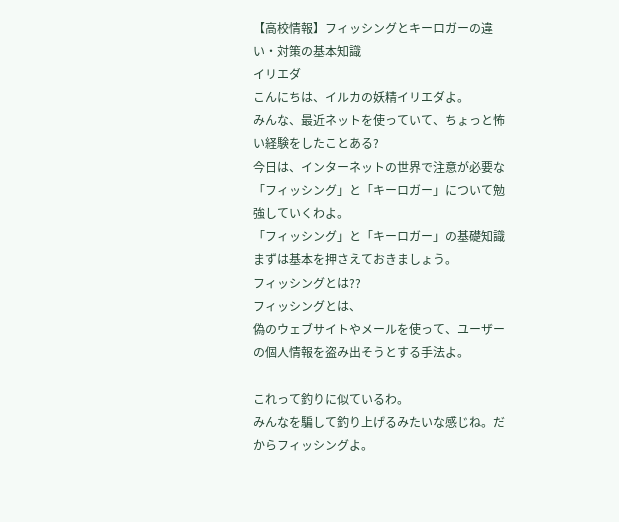【高校情報】フィッシングとキーロガーの違い・対策の基本知識
イリエダ
こんにちは、イルカの妖精イリエダよ。
みんな、最近ネットを使っていて、ちょっと怖い経験をしたことある?
今日は、インターネットの世界で注意が必要な「フィッシング」と「キーロガー」について勉強していくわよ。
「フィッシング」と「キーロガー」の基礎知識
まずは基本を押さえておきましょう。
フィッシングとは??
フィッシングとは、
偽のウェブサイトやメールを使って、ユーザーの個人情報を盗み出そうとする手法よ。

これって釣りに似ているわ。
みんなを騙して釣り上げるみたいな感じね。だからフィッシングよ。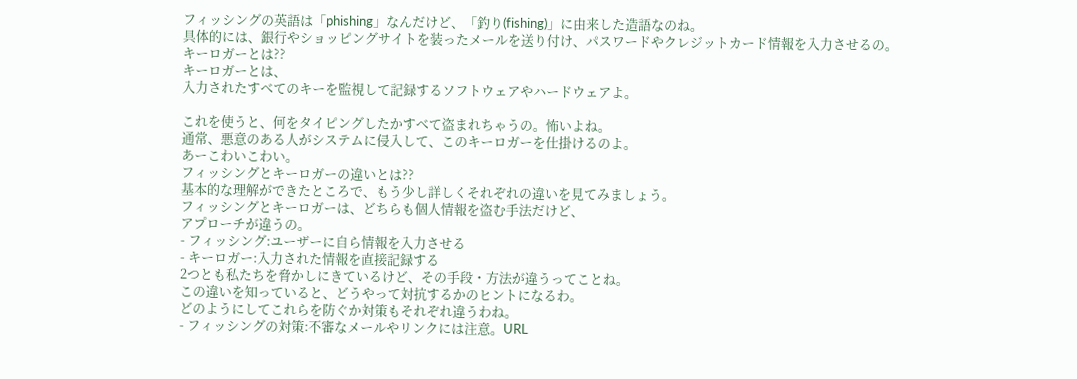フィッシングの英語は「phishing」なんだけど、「釣り(fishing)」に由来した造語なのね。
具体的には、銀行やショッピングサイトを装ったメールを送り付け、パスワードやクレジットカード情報を入力させるの。
キーロガーとは??
キーロガーとは、
入力されたすべてのキーを監視して記録するソフトウェアやハードウェアよ。

これを使うと、何をタイピングしたかすべて盗まれちゃうの。怖いよね。
通常、悪意のある人がシステムに侵入して、このキーロガーを仕掛けるのよ。
あーこわいこわい。
フィッシングとキーロガーの違いとは??
基本的な理解ができたところで、もう少し詳しくそれぞれの違いを見てみましょう。
フィッシングとキーロガーは、どちらも個人情報を盗む手法だけど、
アプローチが違うの。
- フィッシング:ユーザーに自ら情報を入力させる
- キーロガー:入力された情報を直接記録する
2つとも私たちを脅かしにきているけど、その手段・方法が違うってことね。
この違いを知っていると、どうやって対抗するかのヒントになるわ。
どのようにしてこれらを防ぐか対策もそれぞれ違うわね。
- フィッシングの対策:不審なメールやリンクには注意。URL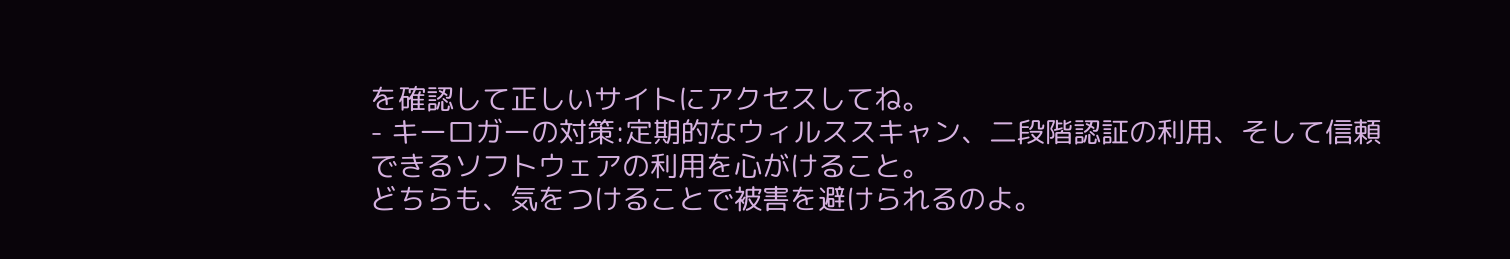を確認して正しいサイトにアクセスしてね。
- キーロガーの対策:定期的なウィルススキャン、二段階認証の利用、そして信頼できるソフトウェアの利用を心がけること。
どちらも、気をつけることで被害を避けられるのよ。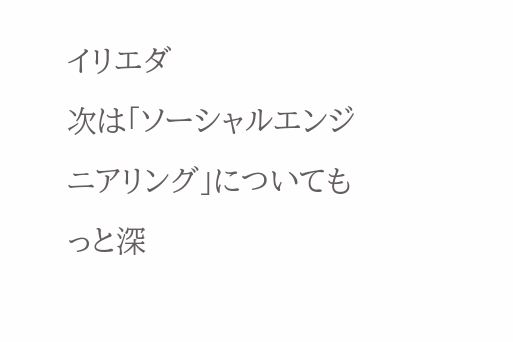イリエダ
次は「ソーシャルエンジニアリング」についてもっと深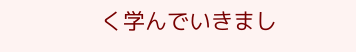く学んでいきまし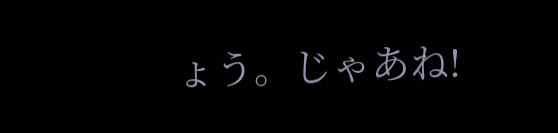ょう。じゃあね!